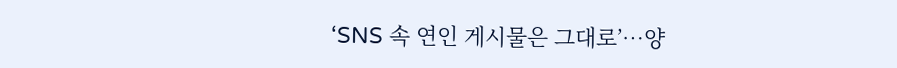‘SNS 속 연인 게시물은 그대로’…양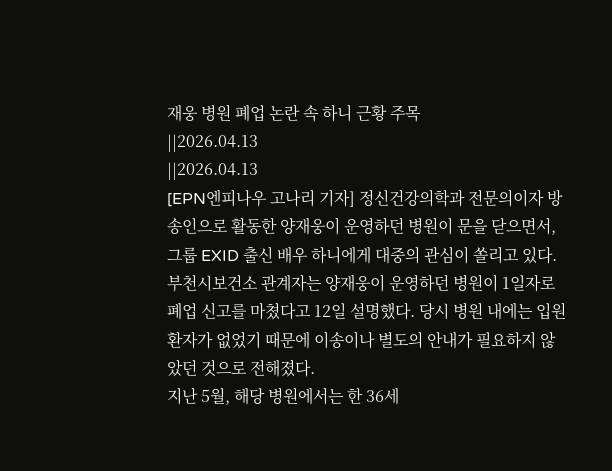재웅 병원 폐업 논란 속 하니 근황 주목
||2026.04.13
||2026.04.13
[EPN엔피나우 고나리 기자] 정신건강의학과 전문의이자 방송인으로 활동한 양재웅이 운영하던 병원이 문을 닫으면서, 그룹 EXID 출신 배우 하니에게 대중의 관심이 쏠리고 있다.
부천시보건소 관계자는 양재웅이 운영하던 병원이 1일자로 폐업 신고를 마쳤다고 12일 설명했다. 당시 병원 내에는 입원 환자가 없었기 때문에 이송이나 별도의 안내가 필요하지 않았던 것으로 전해졌다.
지난 5월, 해당 병원에서는 한 36세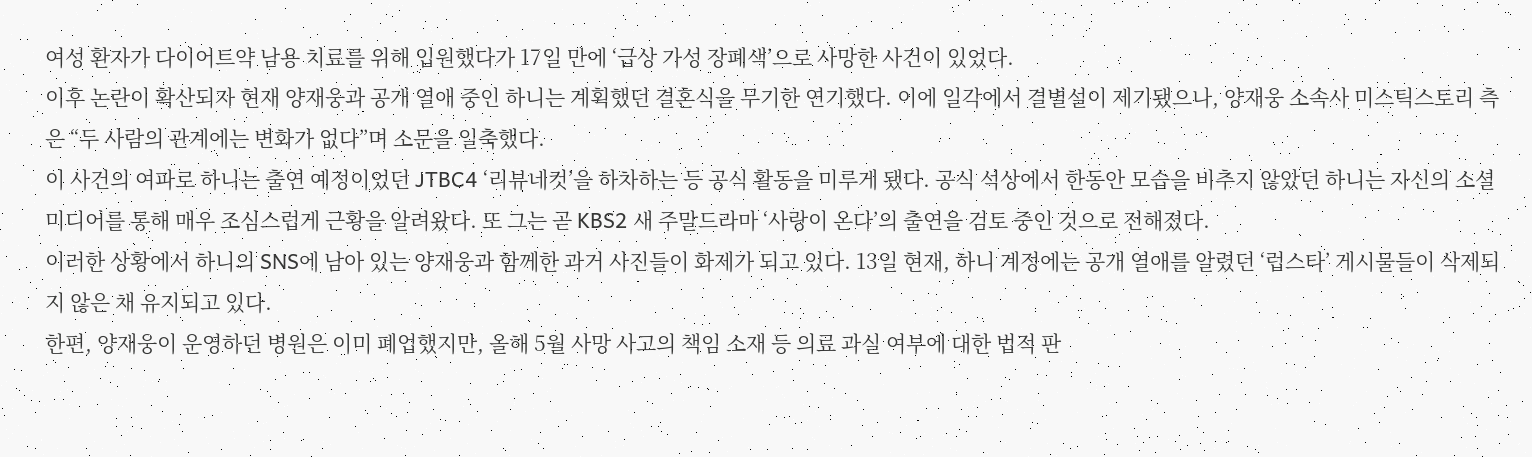여성 환자가 다이어트약 남용 치료를 위해 입원했다가 17일 만에 ‘급상 가성 장폐색’으로 사망한 사건이 있었다.
이후 논란이 확산되자 현재 양재웅과 공개 열애 중인 하니는 계획했던 결혼식을 무기한 연기했다. 이에 일각에서 결별설이 제기됐으나, 양재웅 소속사 미스틱스토리 측은 “두 사람의 관계에는 변화가 없다”며 소문을 일축했다.
이 사건의 여파로 하니는 출연 예정이었던 JTBC4 ‘리뷰네컷’을 하차하는 등 공식 활동을 미루게 됐다. 공식 석상에서 한동안 모습을 비추지 않았던 하니는 자신의 소셜 미디어를 통해 매우 조심스럽게 근황을 알려왔다. 또 그는 곧 KBS2 새 주말드라마 ‘사랑이 온다’의 출연을 검토 중인 것으로 전해졌다.
이러한 상황에서 하니의 SNS에 남아 있는 양재웅과 함께한 과거 사진들이 화제가 되고 있다. 13일 현재, 하니 계정에는 공개 열애를 알렸던 ‘럽스타’ 게시물들이 삭제되지 않은 채 유지되고 있다.
한편, 양재웅이 운영하던 병원은 이미 폐업했지만, 올해 5월 사망 사고의 책임 소재 등 의료 과실 여부에 대한 법적 판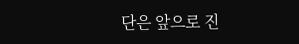단은 앞으로 진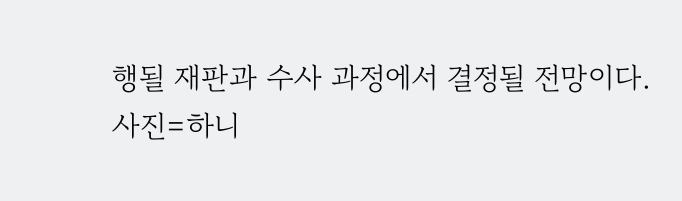행될 재판과 수사 과정에서 결정될 전망이다.
사진=하니